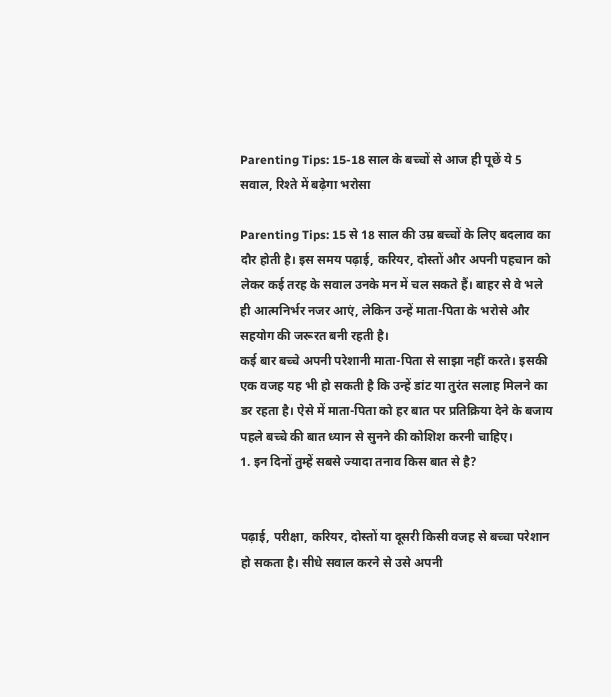Parenting Tips: 15-18 साल के बच्चों से आज ही पूछें ये 5 सवाल, रिश्ते में बढ़ेगा भरोसा

Parenting Tips: 15 से 18 साल की उम्र बच्चों के लिए बदलाव का दौर होती है। इस समय पढ़ाई, करियर, दोस्तों और अपनी पहचान को लेकर कई तरह के सवाल उनके मन में चल सकते हैं। बाहर से वे भले ही आत्मनिर्भर नजर आएं, लेकिन उन्हें माता-पिता के भरोसे और सहयोग की जरूरत बनी रहती है।
कई बार बच्चे अपनी परेशानी माता-पिता से साझा नहीं करते। इसकी एक वजह यह भी हो सकती है कि उन्हें डांट या तुरंत सलाह मिलने का डर रहता है। ऐसे में माता-पिता को हर बात पर प्रतिक्रिया देने के बजाय पहले बच्चे की बात ध्यान से सुनने की कोशिश करनी चाहिए।
1. इन दिनों तुम्हें सबसे ज्यादा तनाव किस बात से है?


पढ़ाई, परीक्षा, करियर, दोस्तों या दूसरी किसी वजह से बच्चा परेशान हो सकता है। सीधे सवाल करने से उसे अपनी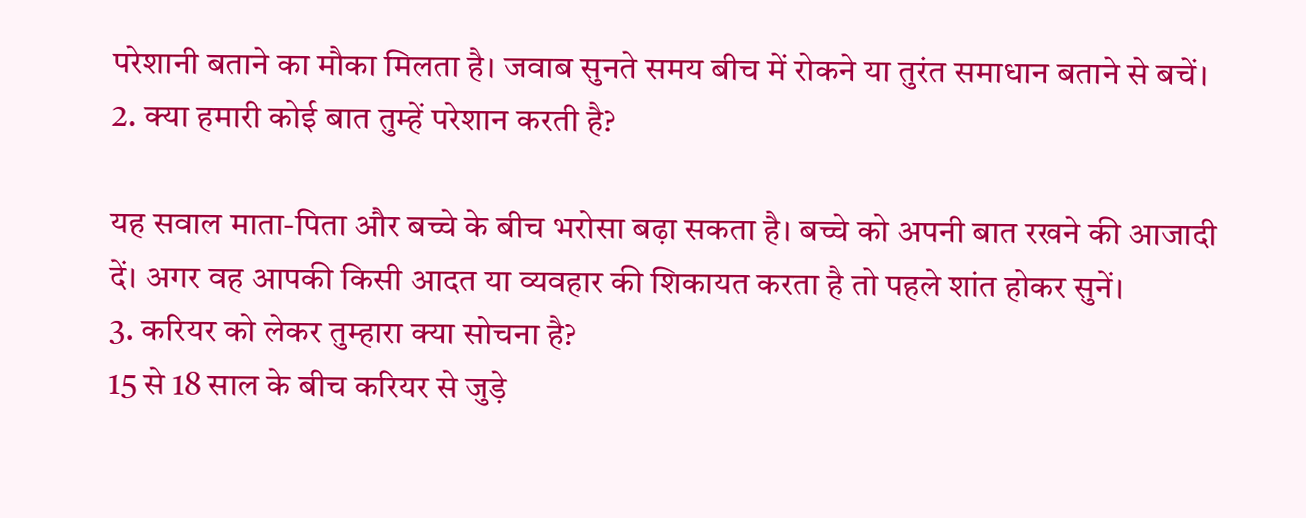परेशानी बताने का मौका मिलता है। जवाब सुनते समय बीच में रोकने या तुरंत समाधान बताने से बचें।
2. क्या हमारी कोई बात तुम्हें परेशान करती है?

यह सवाल माता-पिता और बच्चे के बीच भरोसा बढ़ा सकता है। बच्चे को अपनी बात रखने की आजादी दें। अगर वह आपकी किसी आदत या व्यवहार की शिकायत करता है तो पहले शांत होकर सुनें।
3. करियर को लेकर तुम्हारा क्या सोचना है?
15 से 18 साल के बीच करियर से जुड़े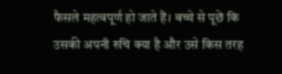फैसले महत्वपूर्ण हो जाते हैं। बच्चे से पूछें कि उसकी अपनी रुचि क्या है और उसे किस तरह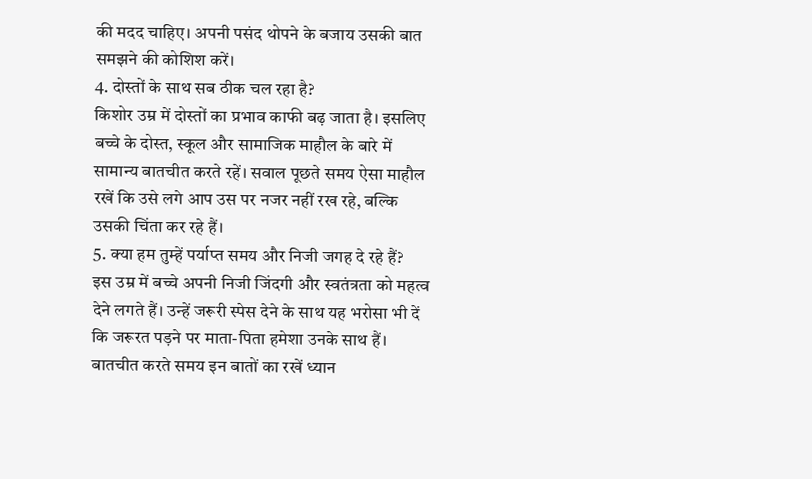की मदद चाहिए। अपनी पसंद थोपने के बजाय उसकी बात समझने की कोशिश करें।
4. दोस्तों के साथ सब ठीक चल रहा है?
किशोर उम्र में दोस्तों का प्रभाव काफी बढ़ जाता है। इसलिए बच्चे के दोस्त, स्कूल और सामाजिक माहौल के बारे में सामान्य बातचीत करते रहें। सवाल पूछते समय ऐसा माहौल रखें कि उसे लगे आप उस पर नजर नहीं रख रहे, बल्कि उसकी चिंता कर रहे हैं।
5. क्या हम तुम्हें पर्याप्त समय और निजी जगह दे रहे हैं?
इस उम्र में बच्चे अपनी निजी जिंदगी और स्वतंत्रता को महत्व देने लगते हैं। उन्हें जरूरी स्पेस देने के साथ यह भरोसा भी दें कि जरूरत पड़ने पर माता-पिता हमेशा उनके साथ हैं।
बातचीत करते समय इन बातों का रखें ध्यान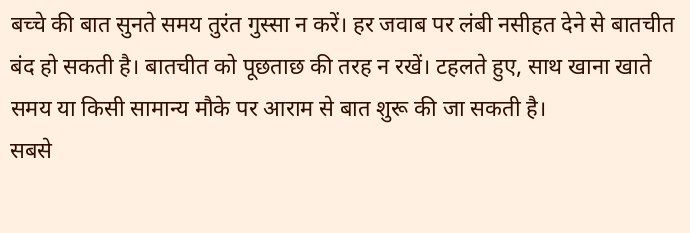बच्चे की बात सुनते समय तुरंत गुस्सा न करें। हर जवाब पर लंबी नसीहत देने से बातचीत बंद हो सकती है। बातचीत को पूछताछ की तरह न रखें। टहलते हुए, साथ खाना खाते समय या किसी सामान्य मौके पर आराम से बात शुरू की जा सकती है।
सबसे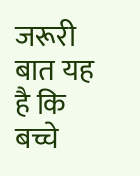जरूरी बात यह है कि बच्चे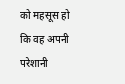को महसूस हो कि वह अपनी परेशानी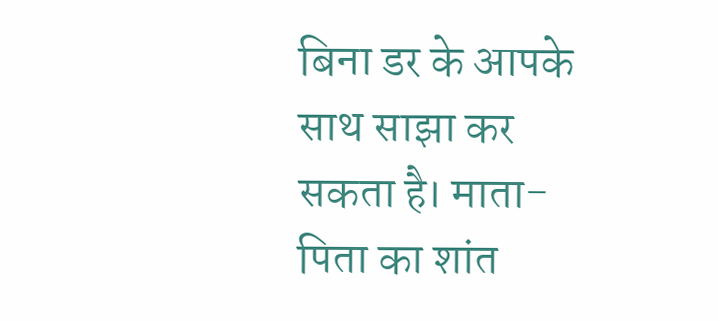बिना डर के आपके साथ साझा कर सकता है। माता-पिता का शांत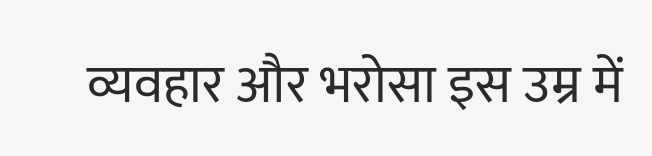व्यवहार और भरोसा इस उम्र में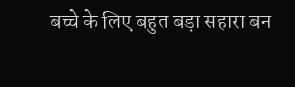बच्चे के लिए बहुत बड़ा सहारा बन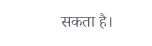सकता है।